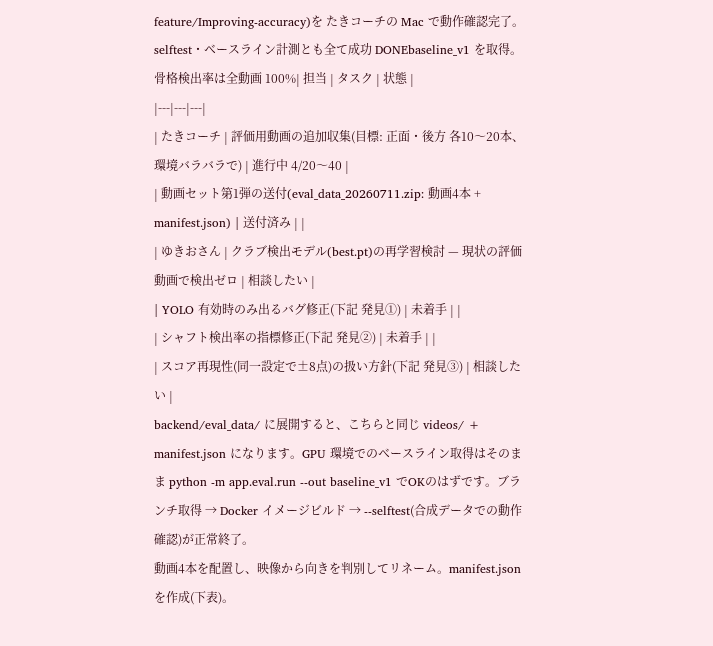feature/Improving-accuracy)を たきコーチの Mac で動作確認完了。selftest・ベースライン計測とも全て成功 DONEbaseline_v1 を取得。骨格検出率は全動画 100%| 担当 | タスク | 状態 |
|---|---|---|
| たきコーチ | 評価用動画の追加収集(目標: 正面・後方 各10〜20本、環境バラバラで) | 進行中 4/20〜40 |
| 動画セット第1弾の送付(eval_data_20260711.zip: 動画4本 + manifest.json) | 送付済み | |
| ゆきおさん | クラブ検出モデル(best.pt)の再学習検討 — 現状の評価動画で検出ゼロ | 相談したい |
| YOLO 有効時のみ出るバグ修正(下記 発見①) | 未着手 | |
| シャフト検出率の指標修正(下記 発見②) | 未着手 | |
| スコア再現性(同一設定で±8点)の扱い方針(下記 発見③) | 相談したい |
backend/eval_data/ に展開すると、こちらと同じ videos/ + manifest.json になります。GPU 環境でのベースライン取得はそのまま python -m app.eval.run --out baseline_v1 でOKのはずです。ブランチ取得 → Docker イメージビルド → --selftest(合成データでの動作確認)が正常終了。
動画4本を配置し、映像から向きを判別してリネーム。manifest.json を作成(下表)。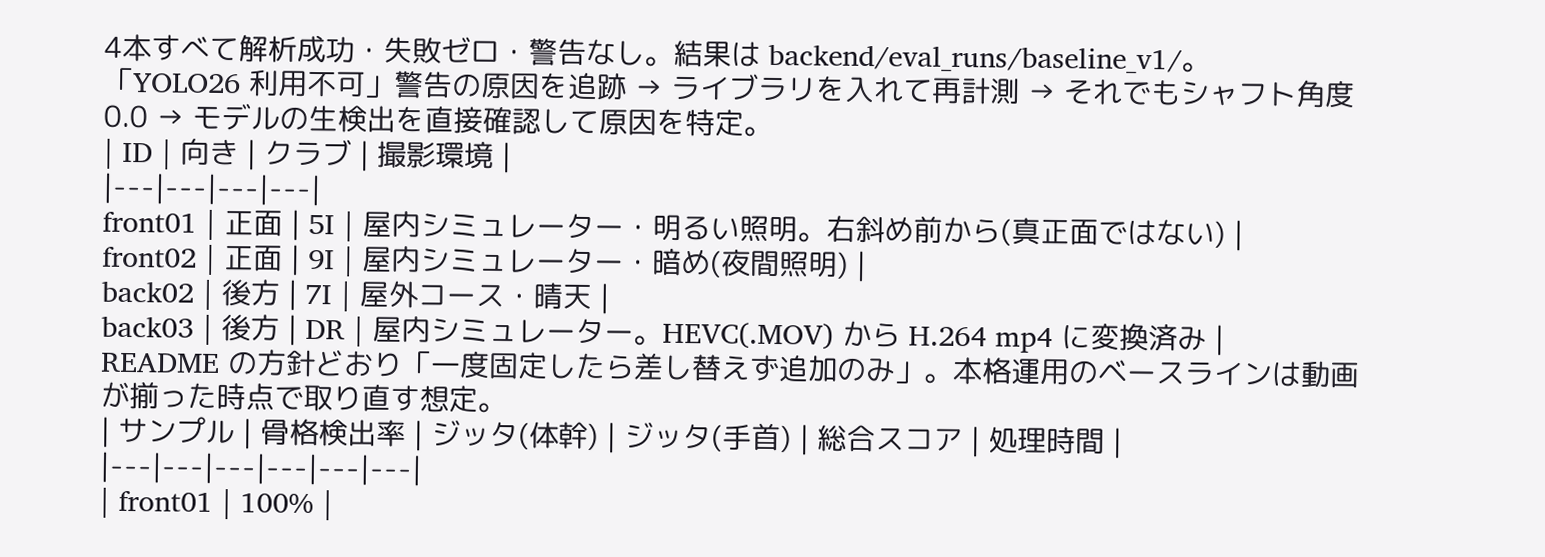4本すべて解析成功・失敗ゼロ・警告なし。結果は backend/eval_runs/baseline_v1/。
「YOLO26 利用不可」警告の原因を追跡 → ライブラリを入れて再計測 → それでもシャフト角度 0.0 → モデルの生検出を直接確認して原因を特定。
| ID | 向き | クラブ | 撮影環境 |
|---|---|---|---|
front01 | 正面 | 5I | 屋内シミュレーター・明るい照明。右斜め前から(真正面ではない) |
front02 | 正面 | 9I | 屋内シミュレーター・暗め(夜間照明) |
back02 | 後方 | 7I | 屋外コース・晴天 |
back03 | 後方 | DR | 屋内シミュレーター。HEVC(.MOV) から H.264 mp4 に変換済み |
README の方針どおり「一度固定したら差し替えず追加のみ」。本格運用のベースラインは動画が揃った時点で取り直す想定。
| サンプル | 骨格検出率 | ジッタ(体幹) | ジッタ(手首) | 総合スコア | 処理時間 |
|---|---|---|---|---|---|
| front01 | 100% |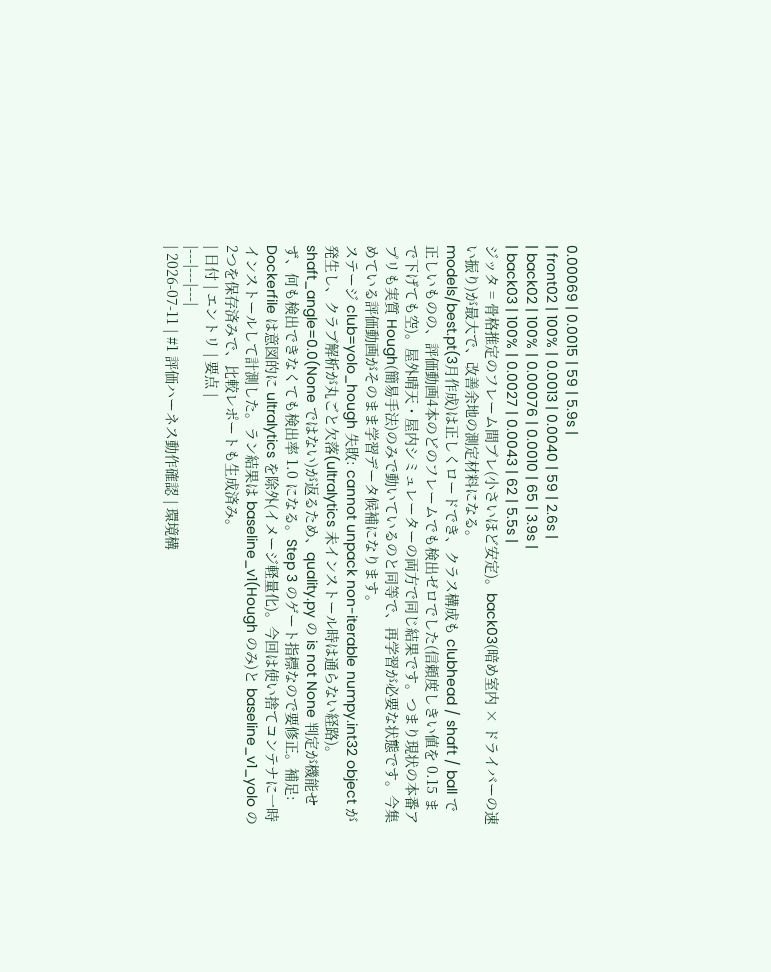0.00069 | 0.0015 | 59 | 5.9s |
| front02 | 100% | 0.0013 | 0.0040 | 59 | 2.6s |
| back02 | 100% | 0.00076 | 0.0010 | 65 | 3.9s |
| back03 | 100% | 0.0027 | 0.0043 | 62 | 5.5s |
ジッタ = 骨格推定のフレーム間ブレ(小さいほど安定)。back03(暗め室内 × ドライバーの速い振り)が最大で、改善余地の測定材料になる。
models/best.pt(3月作成)は正しくロードでき、クラス構成も clubhead / shaft / ball で正しいものの、評価動画4本のどのフレームでも検出ゼロでした(信頼度しきい値を 0.15 まで下げても空)。屋外晴天・屋内シミュレーターの両方で同じ結果です。つまり現状の本番アプリも実質 Hough(簡易手法)のみで動いているのと同等で、再学習が必要な状態です。今集めている評価動画がそのまま学習データ候補になります。
ステージ club=yolo_hough 失敗: cannot unpack non-iterable numpy.int32 object が発生し、クラブ解析が丸ごと欠落(ultralytics 未インストール時は通らない経路)。shaft_angle=0.0(None ではない)が返るため、quality.py の is not None 判定が機能せず、何も検出できなくても検出率 1.0 になる。Step 3 のゲート指標なので要修正。補足: Dockerfile は意図的に ultralytics を除外(イメージ軽量化)。今回は使い捨てコンテナに一時インストールして計測した。ラン結果は baseline_v1(Hough のみ)と baseline_v1_yolo の2つを保存済みで、比較レポートも生成済み。
| 日付 | エントリ | 要点 |
|---|---|---|
| 2026-07-11 | #1 評価ハーネス動作確認 | 環境構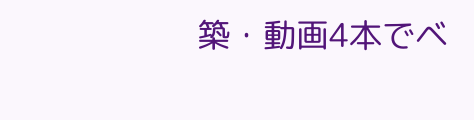築・動画4本でベ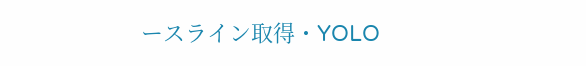ースライン取得・YOLO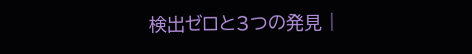検出ゼロと3つの発見 |